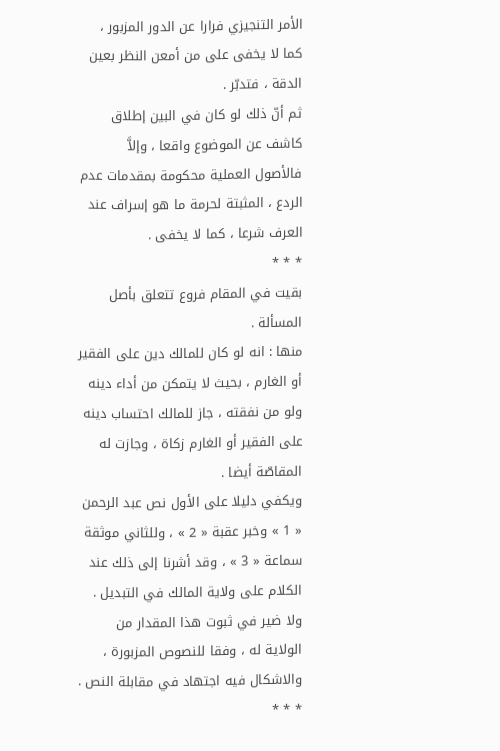الأمر التنجيزي فرارا عن الدور المزبور ، كما لا يخفى على من أمعن النظر بعين الدقة ، فتدبّر .
ثم أنّ ذلك لو كان في البين إطلاق كاشف عن الموضوع واقعا ، وإلاَّ فالأصول العملية محكومة بمقدمات عدم الردع ، المثبتة لحرمة ما هو إسراف عند العرف شرعا ، كما لا يخفى .
* * *
بقيت في المقام فروع تتعلق بأصل المسألة .
منها : انه لو كان للمالك دين على الفقير أو الغارم ، بحيث لا يتمكن من أداء دينه ولو من نفقته ، جاز للمالك احتساب دينه على الفقير أو الغارم زكاة ، وجازت له المقاصّة أيضا .
ويكفي دليلا على الأول نص عبد الرحمن « 1 » وخبر عقبة « 2 » ، وللثاني موثقة سماعة « 3 » ، وقد أشرنا إلى ذلك عند الكلام على ولاية المالك في التبديل .
ولا ضير في ثبوت هذا المقدار من الولاية له ، وفقا للنصوص المزبورة ، والاشكال فيه اجتهاد في مقابلة النص .
* * *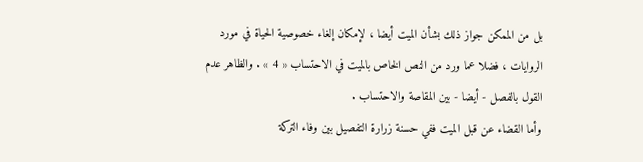بل من الممكن جواز ذلك بشأن الميت أيضا ، لإمكان إلغاء خصوصية الحياة في مورد الروايات ، فضلا عما ورد من النص الخاص بالميت في الاحتساب « 4 » . والظاهر عدم القول بالفصل - أيضا - بين المقاصة والاحتساب .
وأما القضاء عن قبل الميت ففي حسنة زرارة التفصيل بين وفاء التركة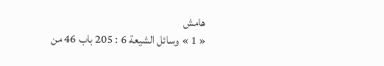هامش
« 1 » وسائل الشيعة 6 : 205 باب 46 من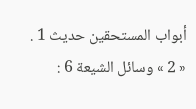أبواب المستحقين حديث 1 .
« 2 » وسائل الشيعة 6 :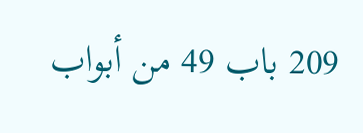209 باب 49 من أبواب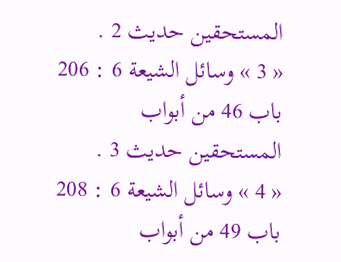المستحقين حديث 2 .
« 3 » وسائل الشيعة 6 : 206 باب 46 من أبواب المستحقين حديث 3 .
« 4 » وسائل الشيعة 6 : 208 باب 49 من أبواب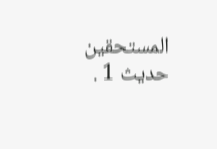المستحقين حديث 1 .